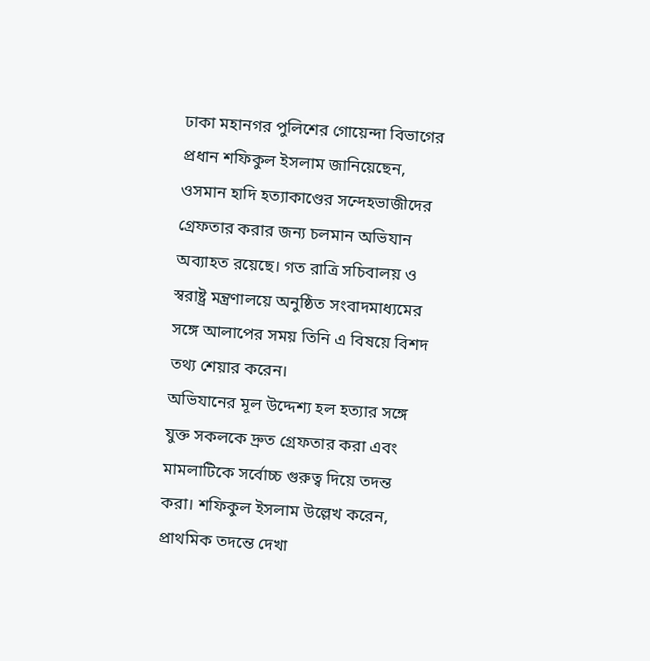ঢাকা মহানগর পুলিশের গোয়েন্দা বিভাগের প্রধান শফিকুল ইসলাম জানিয়েছেন, ওসমান হাদি হত্যাকাণ্ডের সন্দেহভাজীদের গ্রেফতার করার জন্য চলমান অভিযান অব্যাহত রয়েছে। গত রাত্রি সচিবালয় ও স্বরাষ্ট্র মন্ত্রণালয়ে অনুষ্ঠিত সংবাদমাধ্যমের সঙ্গে আলাপের সময় তিনি এ বিষয়ে বিশদ তথ্য শেয়ার করেন।
অভিযানের মূল উদ্দেশ্য হল হত্যার সঙ্গে যুক্ত সকলকে দ্রুত গ্রেফতার করা এবং মামলাটিকে সর্বোচ্চ গুরুত্ব দিয়ে তদন্ত করা। শফিকুল ইসলাম উল্লেখ করেন, প্রাথমিক তদন্তে দেখা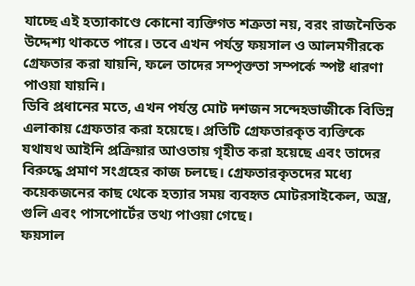যাচ্ছে এই হত্যাকাণ্ডে কোনো ব্যক্তিগত শত্রুতা নয়, বরং রাজনৈতিক উদ্দেশ্য থাকতে পারে। তবে এখন পর্যন্ত ফয়সাল ও আলমগীরকে গ্রেফতার করা যায়নি, ফলে তাদের সম্পৃক্ততা সম্পর্কে স্পষ্ট ধারণা পাওয়া যায়নি।
ডিবি প্রধানের মতে, এখন পর্যন্ত মোট দশজন সন্দেহভাজীকে বিভিন্ন এলাকায় গ্রেফতার করা হয়েছে। প্রতিটি গ্রেফতারকৃত ব্যক্তিকে যথাযথ আইনি প্রক্রিয়ার আওতায় গৃহীত করা হয়েছে এবং তাদের বিরুদ্ধে প্রমাণ সংগ্রহের কাজ চলছে। গ্রেফতারকৃতদের মধ্যে কয়েকজনের কাছ থেকে হত্যার সময় ব্যবহৃত মোটরসাইকেল, অস্ত্র, গুলি এবং পাসপোর্টের তথ্য পাওয়া গেছে।
ফয়সাল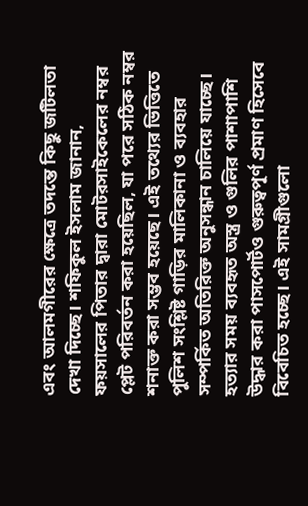এবং আলমগীরের ক্ষেত্রে তদন্তে কিছু জটিলতা দেখা দিচ্ছে। শফিকুল ইসলাম জানান, ফয়সালের পিতার দ্বারা মোটরসাইকেলের নম্বর প্লেট পরিবর্তন করা হয়েছিল, যা পরে সঠিক নম্বর শনাক্ত করা সম্ভব হয়েছে। এই তথ্যের ভিত্তিতে পুলিশ সংশ্লিষ্ট গাড়ির মালিকানা ও ব্যবহার সম্পর্কিত অতিরিক্ত অনুসন্ধান চালিয়ে যাচ্ছে।
হত্যার সময় ব্যবহৃত অস্ত্র ও গুলির পাশাপাশি উদ্ধার করা পাসপোর্টও গুরুত্বপূর্ণ প্রমাণ হিসেবে বিবেচিত হচ্ছে। এই সামগ্রীগুলো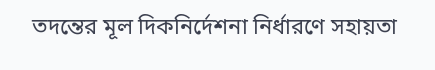তদন্তের মূল দিকনির্দেশনা নির্ধারণে সহায়তা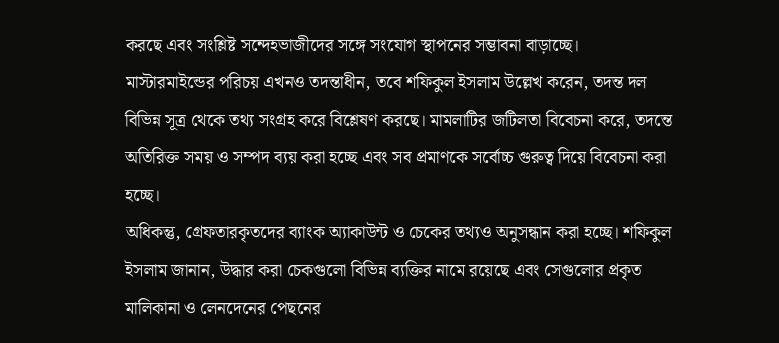করছে এবং সংশ্লিষ্ট সন্দেহভাজীদের সঙ্গে সংযোগ স্থাপনের সম্ভাবনা বাড়াচ্ছে।
মাস্টারমাইন্ডের পরিচয় এখনও তদন্তাধীন, তবে শফিকুল ইসলাম উল্লেখ করেন, তদন্ত দল বিভিন্ন সূত্র থেকে তথ্য সংগ্রহ করে বিশ্লেষণ করছে। মামলাটির জটিলতা বিবেচনা করে, তদন্তে অতিরিক্ত সময় ও সম্পদ ব্যয় করা হচ্ছে এবং সব প্রমাণকে সর্বোচ্চ গুরুত্ব দিয়ে বিবেচনা করা হচ্ছে।
অধিকন্তু, গ্রেফতারকৃতদের ব্যাংক অ্যাকাউন্ট ও চেকের তথ্যও অনুসন্ধান করা হচ্ছে। শফিকুল ইসলাম জানান, উদ্ধার করা চেকগুলো বিভিন্ন ব্যক্তির নামে রয়েছে এবং সেগুলোর প্রকৃত মালিকানা ও লেনদেনের পেছনের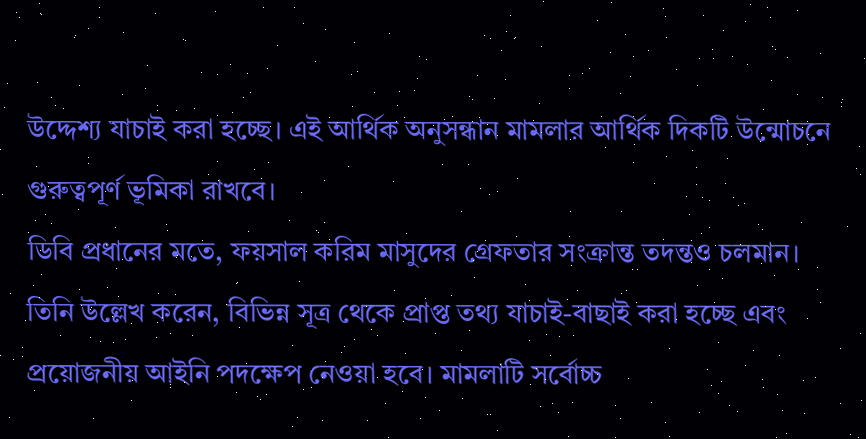উদ্দেশ্য যাচাই করা হচ্ছে। এই আর্থিক অনুসন্ধান মামলার আর্থিক দিকটি উন্মোচনে গুরুত্বপূর্ণ ভূমিকা রাখবে।
ডিবি প্রধানের মতে, ফয়সাল করিম মাসুদের গ্রেফতার সংক্রান্ত তদন্তও চলমান। তিনি উল্লেখ করেন, বিভিন্ন সূত্র থেকে প্রাপ্ত তথ্য যাচাই-বাছাই করা হচ্ছে এবং প্রয়োজনীয় আইনি পদক্ষেপ নেওয়া হবে। মামলাটি সর্বোচ্চ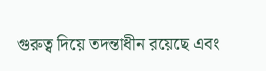গুরুত্ব দিয়ে তদন্তাধীন রয়েছে এবং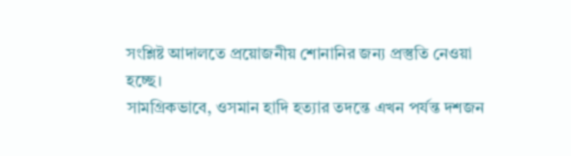সংশ্লিষ্ট আদালতে প্রয়োজনীয় শোনানির জন্য প্রস্তুতি নেওয়া হচ্ছে।
সামগ্রিকভাবে, ওসমান হাদি হত্যার তদন্তে এখন পর্যন্ত দশজন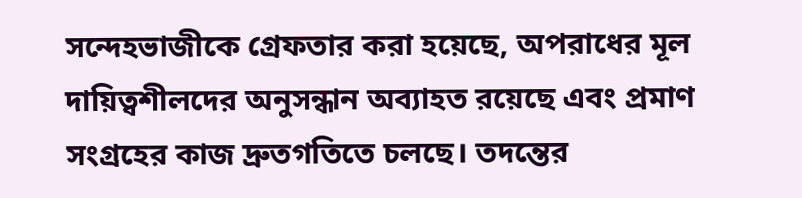সন্দেহভাজীকে গ্রেফতার করা হয়েছে, অপরাধের মূল দায়িত্বশীলদের অনুসন্ধান অব্যাহত রয়েছে এবং প্রমাণ সংগ্রহের কাজ দ্রুতগতিতে চলছে। তদন্তের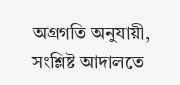অগ্রগতি অনুযায়ী, সংশ্লিষ্ট আদালতে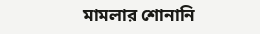মামলার শোনানি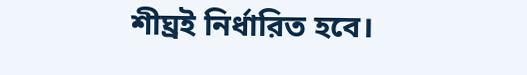শীঘ্রই নির্ধারিত হবে।